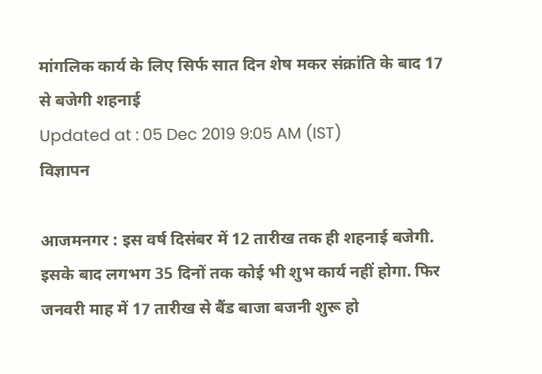मांगलिक कार्य के लिए सिर्फ सात दिन शेष मकर संक्रांति के बाद 17 से बजेगी शहनाई
Updated at : 05 Dec 2019 9:05 AM (IST)
विज्ञापन

आजमनगर : इस वर्ष दिसंबर में 12 तारीख तक ही शहनाई बजेगी. इसके बाद लगभग 35 दिनों तक कोई भी शुभ कार्य नहीं होगा. फिर जनवरी माह में 17 तारीख से बैंड बाजा बजनी शुरू हो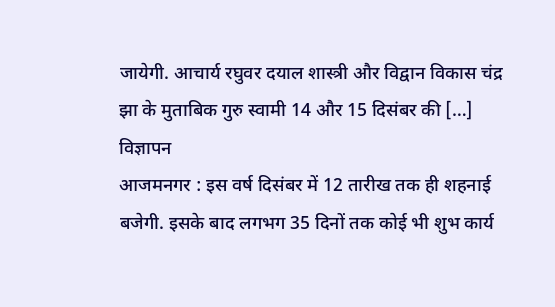जायेगी. आचार्य रघुवर दयाल शास्त्री और विद्वान विकास चंद्र झा के मुताबिक गुरु स्वामी 14 और 15 दिसंबर की […]
विज्ञापन
आजमनगर : इस वर्ष दिसंबर में 12 तारीख तक ही शहनाई बजेगी. इसके बाद लगभग 35 दिनों तक कोई भी शुभ कार्य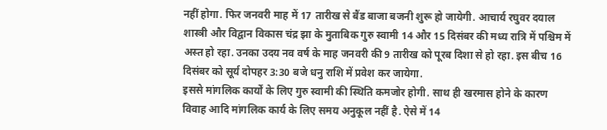नहीं होगा. फिर जनवरी माह में 17 तारीख से बैंड बाजा बजनी शुरू हो जायेगी. आचार्य रघुवर दयाल शास्त्री और विद्वान विकास चंद्र झा के मुताबिक गुरु स्वामी 14 और 15 दिसंबर की मध्य रात्रि में पश्चिम में अस्त हो रहा. उनका उदय नव वर्ष के माह जनवरी की 9 तारीख को पूरब दिशा से हो रहा. इस बीच 16 दिसंबर को सूर्य दोपहर 3:30 बजे धनु राशि में प्रवेश कर जायेगा.
इससे मांगलिक कार्यों के लिए गुरु स्वामी की स्थिति कमजोर होगी. साथ ही खरमास होने के कारण विवाह आदि मांगलिक कार्य के लिए समय अनुकूल नहीं है. ऐसे में 14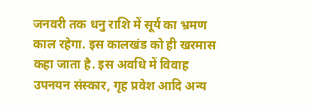जनवरी तक धनु राशि में सूर्य का भ्रमण काल रहेगा. इस कालखंड को ही खरमास कहा जाता है. इस अवधि में विवाह उपनयन संस्कार, गृह प्रवेश आदि अन्य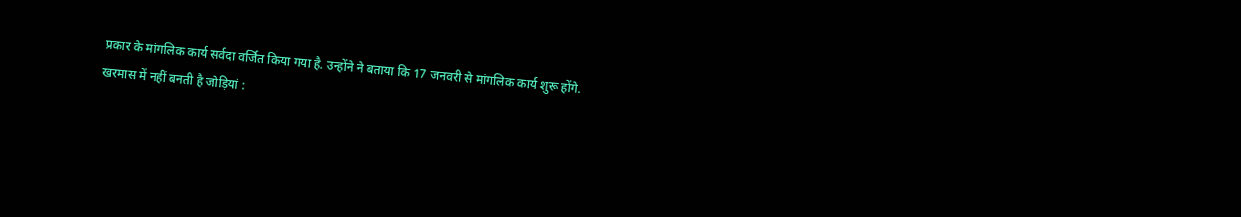प्रकार के मांगलिक कार्य सर्वदा वर्जित किया गया है. उन्होंने ने बताया कि 17 जनवरी से मांगलिक कार्य शुरू होंगे.
खरमास में नहीं बनती है जोड़ियां :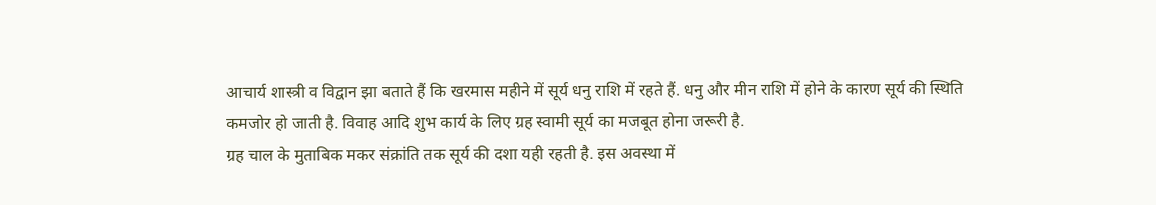आचार्य शास्त्री व विद्वान झा बताते हैं कि खरमास महीने में सूर्य धनु राशि में रहते हैं. धनु और मीन राशि में होने के कारण सूर्य की स्थिति कमजोर हो जाती है. विवाह आदि शुभ कार्य के लिए ग्रह स्वामी सूर्य का मजबूत होना जरूरी है.
ग्रह चाल के मुताबिक मकर संक्रांति तक सूर्य की दशा यही रहती है. इस अवस्था में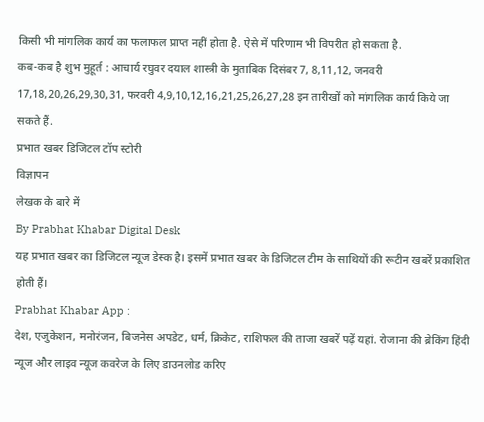किसी भी मांगलिक कार्य का फलाफल प्राप्त नहीं होता है. ऐसे में परिणाम भी विपरीत हो सकता है.
कब-कब है शुभ मुहूर्त : आचार्य रघुवर दयाल शास्त्री के मुताबिक दिसंबर 7, 8,11,12, जनवरी 17,18,20,26,29,30,31, फरवरी 4,9,10,12,16,21,25,26,27,28 इन तारीखों को मांगलिक कार्य किये जा सकते हैं.
प्रभात खबर डिजिटल टॉप स्टोरी
विज्ञापन
लेखक के बारे में
By Prabhat Khabar Digital Desk
यह प्रभात खबर का डिजिटल न्यूज डेस्क है। इसमें प्रभात खबर के डिजिटल टीम के साथियों की रूटीन खबरें प्रकाशित होती हैं।
Prabhat Khabar App :
देश, एजुकेशन, मनोरंजन, बिजनेस अपडेट, धर्म, क्रिकेट, राशिफल की ताजा खबरें पढ़ें यहां. रोजाना की ब्रेकिंग हिंदी न्यूज और लाइव न्यूज कवरेज के लिए डाउनलोड करिए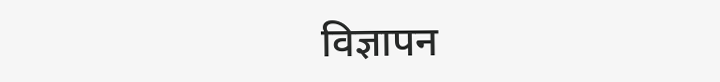विज्ञापन